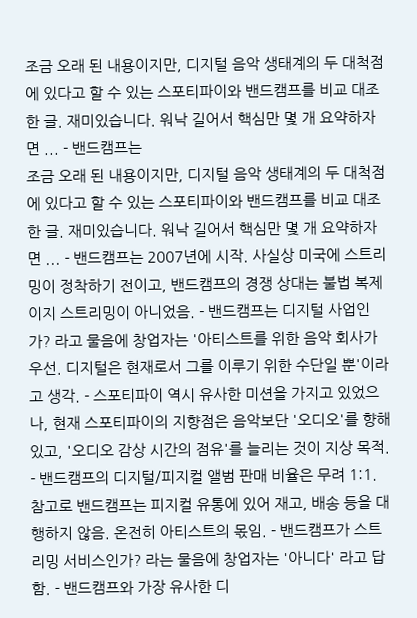조금 오래 된 내용이지만, 디지털 음악 생태계의 두 대척점에 있다고 할 수 있는 스포티파이와 밴드캠프를 비교 대조한 글. 재미있습니다. 워낙 길어서 핵심만 몇 개 요약하자면 ... - 밴드캠프는
조금 오래 된 내용이지만, 디지털 음악 생태계의 두 대척점에 있다고 할 수 있는 스포티파이와 밴드캠프를 비교 대조한 글. 재미있습니다. 워낙 길어서 핵심만 몇 개 요약하자면 ... - 밴드캠프는 2007년에 시작. 사실상 미국에 스트리밍이 정착하기 전이고, 밴드캠프의 경쟁 상대는 불법 복제이지 스트리밍이 아니었음. - 밴드캠프는 디지털 사업인가? 라고 물음에 창업자는 '아티스트를 위한 음악 회사가 우선. 디지털은 현재로서 그를 이루기 위한 수단일 뿐'이라고 생각. - 스포티파이 역시 유사한 미션을 가지고 있었으나, 현재 스포티파이의 지향점은 음악보단 '오디오'를 향해 있고, '오디오 감상 시간의 점유'를 늘리는 것이 지상 목적. - 밴드캠프의 디지털/피지컬 앨범 판매 비율은 무려 1:1. 참고로 밴드캠프는 피지컬 유통에 있어 재고, 배송 등을 대행하지 않음. 온전히 아티스트의 몫임. - 밴드캠프가 스트리밍 서비스인가? 라는 물음에 창업자는 '아니다' 라고 답함. - 밴드캠프와 가장 유사한 디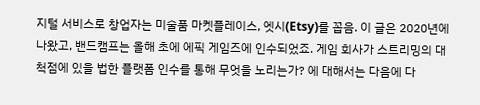지털 서비스로 창업자는 미술품 마켓플레이스, 엣시(Etsy)를 꼽음. 이 글은 2020년에 나왔고, 밴드캠프는 올해 초에 에픽 게임즈에 인수되었죠. 게임 회사가 스트리밍의 대척점에 있을 법한 플랫폼 인수를 통해 무엇을 노리는가? 에 대해서는 다음에 다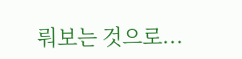뤄보는 것으로...